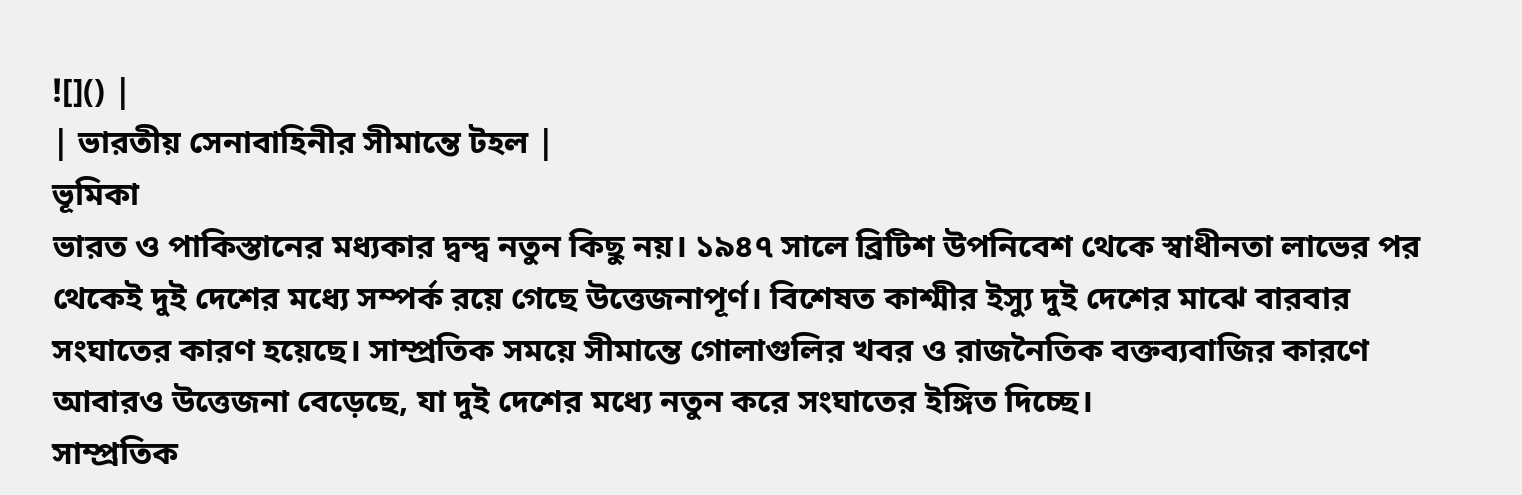![]() |
| ভারতীয় সেনাবাহিনীর সীমান্তে টহল |
ভূমিকা
ভারত ও পাকিস্তানের মধ্যকার দ্বন্দ্ব নতুন কিছু নয়। ১৯৪৭ সালে ব্রিটিশ উপনিবেশ থেকে স্বাধীনতা লাভের পর থেকেই দুই দেশের মধ্যে সম্পর্ক রয়ে গেছে উত্তেজনাপূর্ণ। বিশেষত কাশ্মীর ইস্যু দুই দেশের মাঝে বারবার সংঘাতের কারণ হয়েছে। সাম্প্রতিক সময়ে সীমান্তে গোলাগুলির খবর ও রাজনৈতিক বক্তব্যবাজির কারণে আবারও উত্তেজনা বেড়েছে, যা দুই দেশের মধ্যে নতুন করে সংঘাতের ইঙ্গিত দিচ্ছে।
সাম্প্রতিক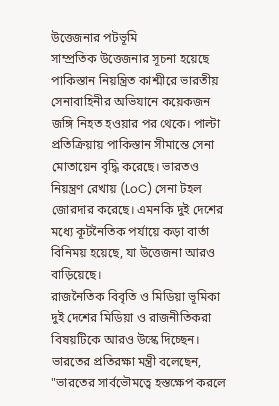উত্তেজনার পটভূমি
সাম্প্রতিক উত্তেজনার সূচনা হয়েছে পাকিস্তান নিয়ন্ত্রিত কাশ্মীরে ভারতীয় সেনাবাহিনীর অভিযানে কয়েকজন জঙ্গি নিহত হওয়ার পর থেকে। পাল্টা প্রতিক্রিয়ায় পাকিস্তান সীমান্তে সেনা মোতায়েন বৃদ্ধি করেছে। ভারতও নিয়ন্ত্রণ রেখায় (LoC) সেনা টহল জোরদার করেছে। এমনকি দুই দেশের মধ্যে কূটনৈতিক পর্যায়ে কড়া বার্তা বিনিময় হয়েছে, যা উত্তেজনা আরও বাড়িয়েছে।
রাজনৈতিক বিবৃতি ও মিডিয়া ভূমিকা
দুই দেশের মিডিয়া ও রাজনীতিকরা বিষয়টিকে আরও উস্কে দিচ্ছেন। ভারতের প্রতিরক্ষা মন্ত্রী বলেছেন, "ভারতের সার্বভৌমত্বে হস্তক্ষেপ করলে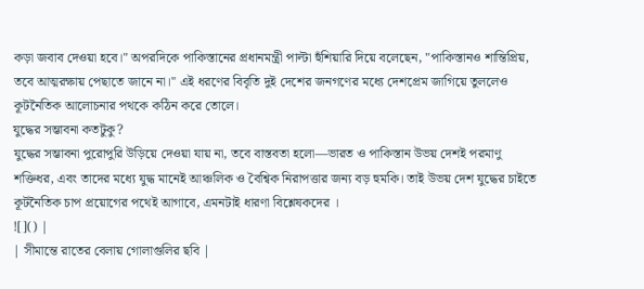কড়া জবাব দেওয়া হবে।" অপরদিকে পাকিস্তানের প্রধানমন্ত্রী পাল্টা হুঁশিয়ারি দিয়ে বলেছেন, "পাকিস্তানও শান্তিপ্রিয়, তবে আত্মরক্ষায় পেছাতে জানে না।" এই ধরণের বিবৃতি দুই দেশের জনগণের মধ্যে দেশপ্রেম জাগিয়ে তুললেও কূটনৈতিক আলোচনার পথকে কঠিন করে তোলে।
যুদ্ধের সম্ভাবনা কতটুকু?
যুদ্ধের সম্ভাবনা পুরোপুরি উড়িয়ে দেওয়া যায় না, তবে বাস্তবতা হলো—ভারত ও পাকিস্তান উভয় দেশই পরমাণু শক্তিধর, এবং তাদের মধ্যে যুদ্ধ মানেই আঞ্চলিক ও বৈশ্বিক নিরাপত্তার জন্য বড় হুমকি। তাই উভয় দেশ যুদ্ধের চাইতে কূটনৈতিক চাপ প্রয়োগের পথেই আগাবে, এমনটাই ধারণা বিশ্লেষকদের ।
![]() |
| সীমান্তে রাতের বেলায় গোলাগুলির ছবি |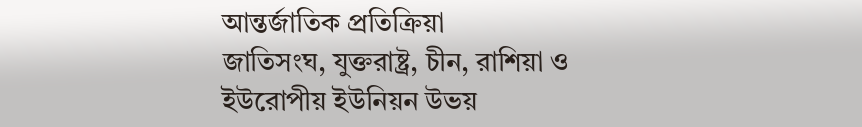আন্তর্জাতিক প্রতিক্রিয়া
জাতিসংঘ, যুক্তরাষ্ট্র, চীন, রাশিয়া ও ইউরোপীয় ইউনিয়ন উভয়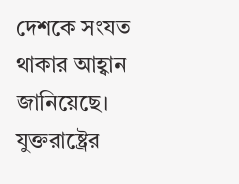দেশকে সংযত থাকার আহ্বান জানিয়েছে। যুক্তরাষ্ট্রের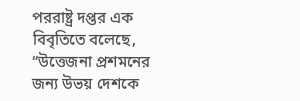পররাষ্ট্র দপ্তর এক বিবৃতিতে বলেছে, “উত্তেজনা প্রশমনের জন্য উভয় দেশকে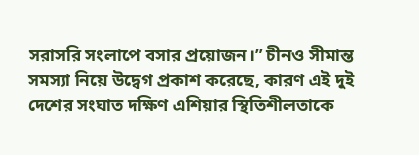সরাসরি সংলাপে বসার প্রয়োজন।” চীনও সীমান্ত সমস্যা নিয়ে উদ্বেগ প্রকাশ করেছে, কারণ এই দুই দেশের সংঘাত দক্ষিণ এশিয়ার স্থিতিশীলতাকে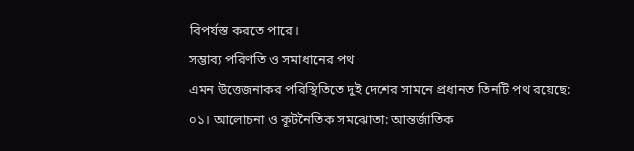বিপর্যস্ত করতে পারে।
সম্ভাব্য পরিণতি ও সমাধানের পথ
এমন উত্তেজনাকর পরিস্থিতিতে দুই দেশের সামনে প্রধানত তিনটি পথ রয়েছে:
০১। আলোচনা ও কূটনৈতিক সমঝোতা: আন্তর্জাতিক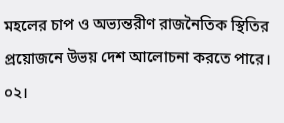মহলের চাপ ও অভ্যন্তরীণ রাজনৈতিক স্থিতির প্রয়োজনে উভয় দেশ আলোচনা করতে পারে।
০২।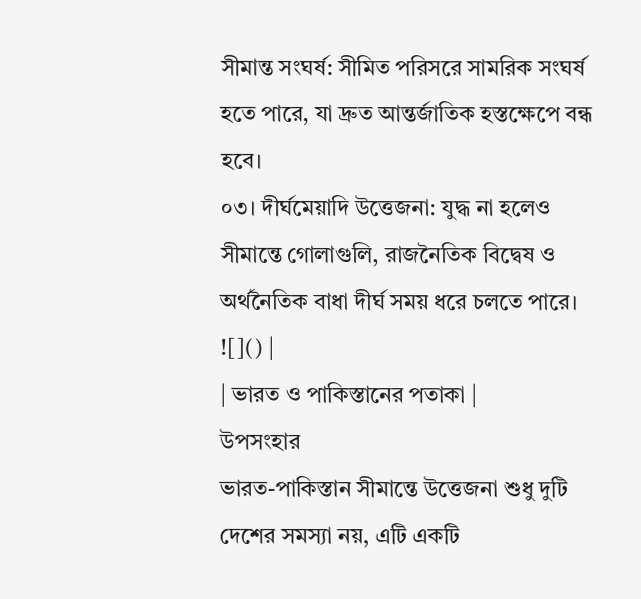সীমান্ত সংঘর্ষ: সীমিত পরিসরে সামরিক সংঘর্ষ হতে পারে, যা দ্রুত আন্তর্জাতিক হস্তক্ষেপে বন্ধ হবে।
০৩। দীর্ঘমেয়াদি উত্তেজনা: যুদ্ধ না হলেও সীমান্তে গোলাগুলি, রাজনৈতিক বিদ্বেষ ও অর্থনৈতিক বাধা দীর্ঘ সময় ধরে চলতে পারে।
![]() |
| ভারত ও পাকিস্তানের পতাকা |
উপসংহার
ভারত-পাকিস্তান সীমান্তে উত্তেজনা শুধু দুটি দেশের সমস্যা নয়, এটি একটি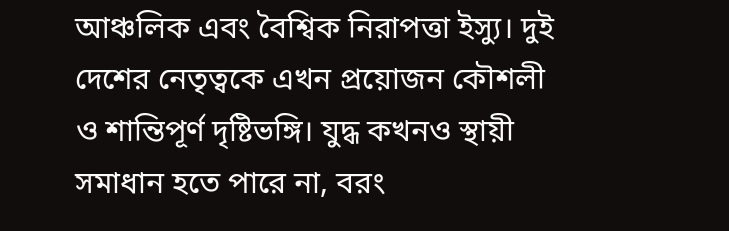আঞ্চলিক এবং বৈশ্বিক নিরাপত্তা ইস্যু। দুই দেশের নেতৃত্বকে এখন প্রয়োজন কৌশলী ও শান্তিপূর্ণ দৃষ্টিভঙ্গি। যুদ্ধ কখনও স্থায়ী সমাধান হতে পারে না, বরং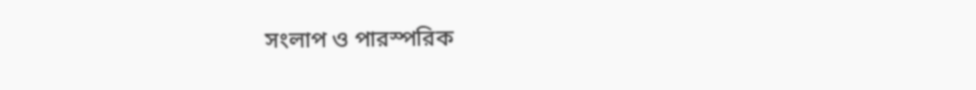সংলাপ ও পারস্পরিক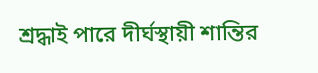শ্রদ্ধাই পারে দীর্ঘস্থায়ী শান্তির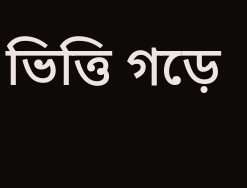ভিত্তি গড়ে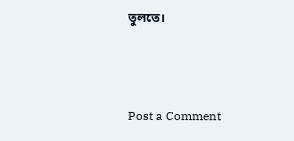তুলতে।



Post a Comment